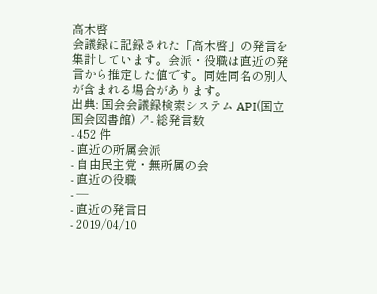高木啓
会議録に記録された「高木啓」の発言を集計しています。会派・役職は直近の発言から推定した値です。同姓同名の別人が含まれる場合があります。
出典: 国会会議録検索システム API(国立国会図書館) ↗- 総発言数
- 452 件
- 直近の所属会派
- 自由民主党・無所属の会
- 直近の役職
- —
- 直近の発言日
- 2019/04/10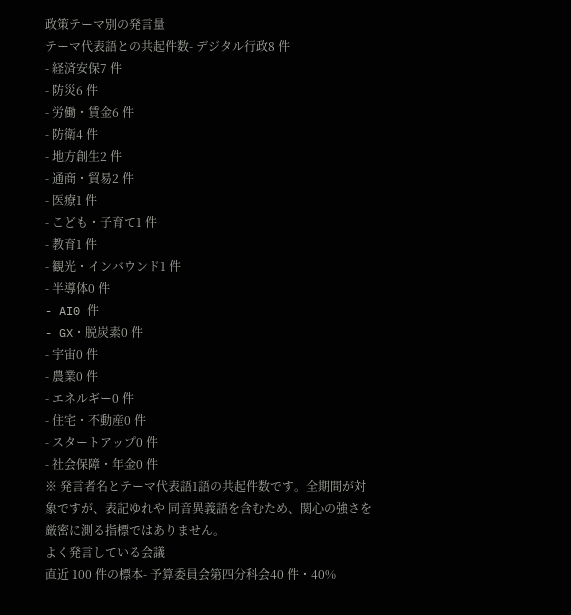政策テーマ別の発言量
テーマ代表語との共起件数- デジタル行政8 件
- 経済安保7 件
- 防災6 件
- 労働・賃金6 件
- 防衛4 件
- 地方創生2 件
- 通商・貿易2 件
- 医療1 件
- こども・子育て1 件
- 教育1 件
- 観光・インバウンド1 件
- 半導体0 件
- AI0 件
- GX・脱炭素0 件
- 宇宙0 件
- 農業0 件
- エネルギー0 件
- 住宅・不動産0 件
- スタートアップ0 件
- 社会保障・年金0 件
※ 発言者名とテーマ代表語1語の共起件数です。全期間が対象ですが、表記ゆれや 同音異義語を含むため、関心の強さを厳密に測る指標ではありません。
よく発言している会議
直近 100 件の標本- 予算委員会第四分科会40 件・40%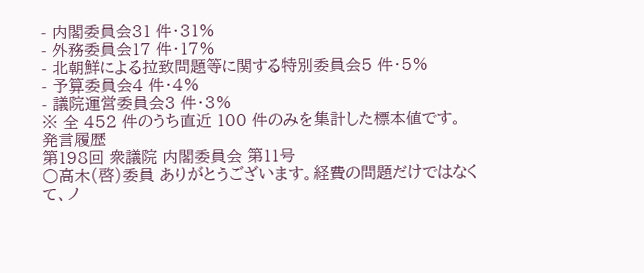- 内閣委員会31 件・31%
- 外務委員会17 件・17%
- 北朝鮮による拉致問題等に関する特別委員会5 件・5%
- 予算委員会4 件・4%
- 議院運営委員会3 件・3%
※ 全 452 件のうち直近 100 件のみを集計した標本値です。
発言履歴
第198回 衆議院 内閣委員会 第11号
○高木(啓)委員 ありがとうございます。経費の問題だけではなくて、ノ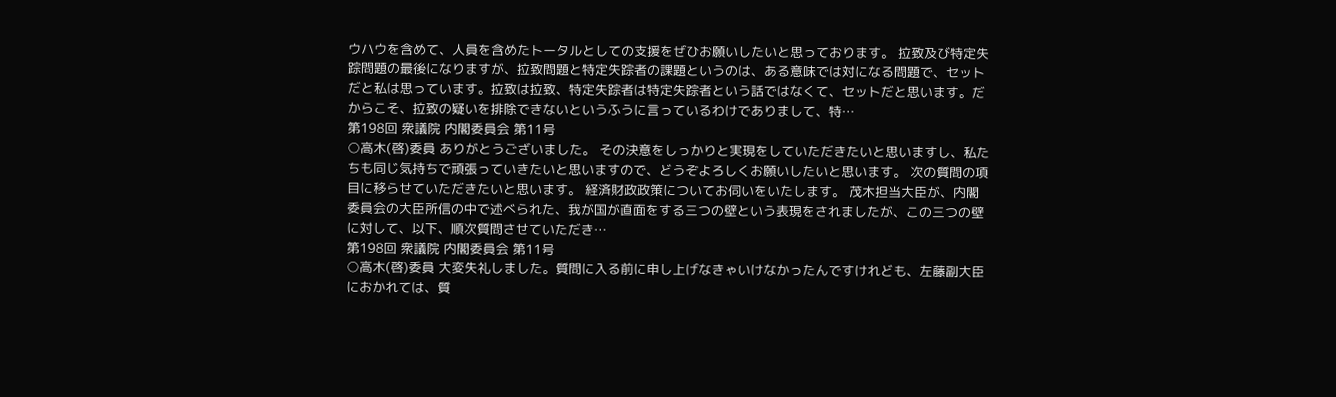ウハウを含めて、人員を含めたトータルとしての支援をぜひお願いしたいと思っております。 拉致及び特定失踪問題の最後になりますが、拉致問題と特定失踪者の課題というのは、ある意味では対になる問題で、セットだと私は思っています。拉致は拉致、特定失踪者は特定失踪者という話ではなくて、セットだと思います。だからこそ、拉致の疑いを排除できないというふうに言っているわけでありまして、特…
第198回 衆議院 内閣委員会 第11号
○高木(啓)委員 ありがとうございました。 その決意をしっかりと実現をしていただきたいと思いますし、私たちも同じ気持ちで頑張っていきたいと思いますので、どうぞよろしくお願いしたいと思います。 次の質問の項目に移らせていただきたいと思います。 経済財政政策についてお伺いをいたします。 茂木担当大臣が、内閣委員会の大臣所信の中で述べられた、我が国が直面をする三つの壁という表現をされましたが、この三つの壁に対して、以下、順次質問させていただき…
第198回 衆議院 内閣委員会 第11号
○高木(啓)委員 大変失礼しました。質問に入る前に申し上げなきゃいけなかったんですけれども、左藤副大臣におかれては、質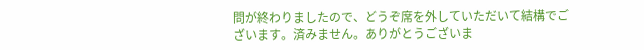問が終わりましたので、どうぞ席を外していただいて結構でございます。済みません。ありがとうございま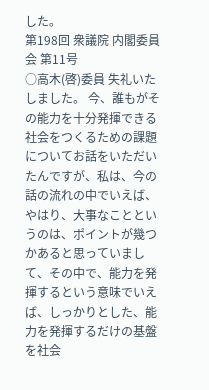した。
第198回 衆議院 内閣委員会 第11号
○高木(啓)委員 失礼いたしました。 今、誰もがその能力を十分発揮できる社会をつくるための課題についてお話をいただいたんですが、私は、今の話の流れの中でいえば、やはり、大事なことというのは、ポイントが幾つかあると思っていまして、その中で、能力を発揮するという意味でいえば、しっかりとした、能力を発揮するだけの基盤を社会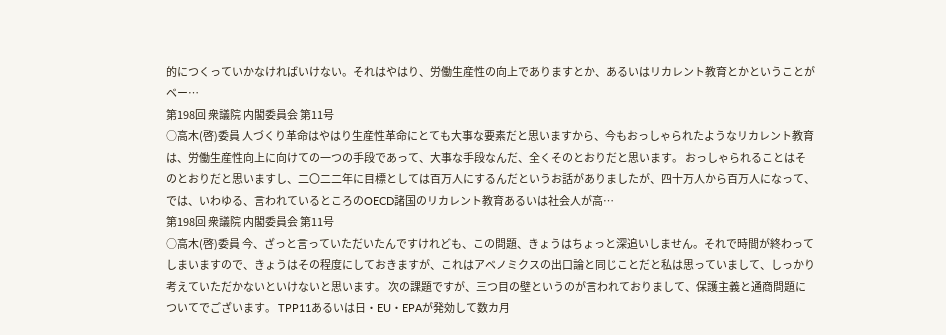的につくっていかなければいけない。それはやはり、労働生産性の向上でありますとか、あるいはリカレント教育とかということがベー…
第198回 衆議院 内閣委員会 第11号
○高木(啓)委員 人づくり革命はやはり生産性革命にとても大事な要素だと思いますから、今もおっしゃられたようなリカレント教育は、労働生産性向上に向けての一つの手段であって、大事な手段なんだ、全くそのとおりだと思います。 おっしゃられることはそのとおりだと思いますし、二〇二二年に目標としては百万人にするんだというお話がありましたが、四十万人から百万人になって、では、いわゆる、言われているところのOECD諸国のリカレント教育あるいは社会人が高…
第198回 衆議院 内閣委員会 第11号
○高木(啓)委員 今、ざっと言っていただいたんですけれども、この問題、きょうはちょっと深追いしません。それで時間が終わってしまいますので、きょうはその程度にしておきますが、これはアベノミクスの出口論と同じことだと私は思っていまして、しっかり考えていただかないといけないと思います。 次の課題ですが、三つ目の壁というのが言われておりまして、保護主義と通商問題についてでございます。 TPP11あるいは日・EU・EPAが発効して数カ月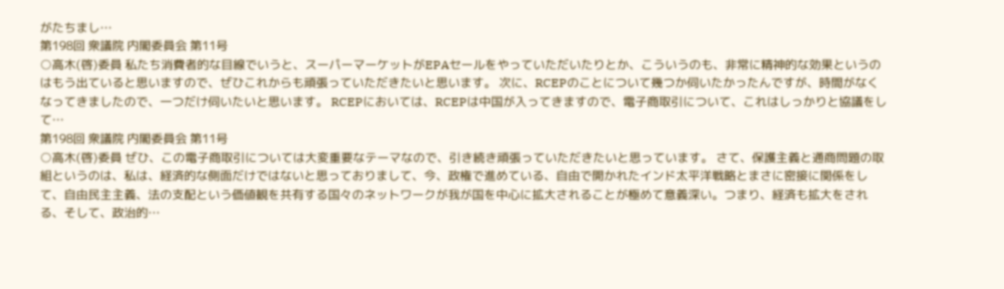がたちまし…
第198回 衆議院 内閣委員会 第11号
○高木(啓)委員 私たち消費者的な目線でいうと、スーパーマーケットがEPAセールをやっていただいたりとか、こういうのも、非常に精神的な効果というのはもう出ていると思いますので、ぜひこれからも頑張っていただきたいと思います。 次に、RCEPのことについて幾つか伺いたかったんですが、時間がなくなってきましたので、一つだけ伺いたいと思います。 RCEPにおいては、RCEPは中国が入ってきますので、電子商取引について、これはしっかりと協議をして…
第198回 衆議院 内閣委員会 第11号
○高木(啓)委員 ぜひ、この電子商取引については大変重要なテーマなので、引き続き頑張っていただきたいと思っています。 さて、保護主義と通商問題の取組というのは、私は、経済的な側面だけではないと思っておりまして、今、政権で進めている、自由で開かれたインド太平洋戦略とまさに密接に関係をして、自由民主主義、法の支配という価値観を共有する国々のネットワークが我が国を中心に拡大されることが極めて意義深い。つまり、経済も拡大をされる、そして、政治的…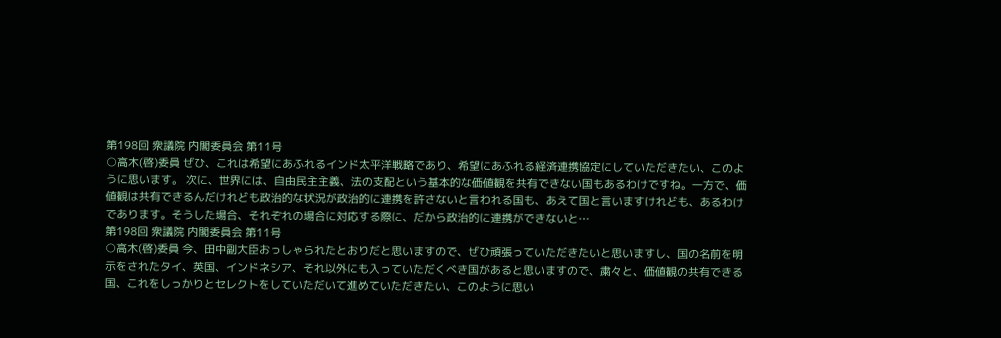第198回 衆議院 内閣委員会 第11号
○高木(啓)委員 ぜひ、これは希望にあふれるインド太平洋戦略であり、希望にあふれる経済連携協定にしていただきたい、このように思います。 次に、世界には、自由民主主義、法の支配という基本的な価値観を共有できない国もあるわけですね。一方で、価値観は共有できるんだけれども政治的な状況が政治的に連携を許さないと言われる国も、あえて国と言いますけれども、あるわけであります。そうした場合、それぞれの場合に対応する際に、だから政治的に連携ができないと…
第198回 衆議院 内閣委員会 第11号
○高木(啓)委員 今、田中副大臣おっしゃられたとおりだと思いますので、ぜひ頑張っていただきたいと思いますし、国の名前を明示をされたタイ、英国、インドネシア、それ以外にも入っていただくべき国があると思いますので、粛々と、価値観の共有できる国、これをしっかりとセレクトをしていただいて進めていただきたい、このように思い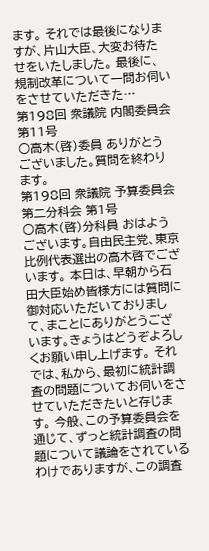ます。 それでは最後になりますが、片山大臣、大変お待たせをいたしました。 最後に、規制改革について一問お伺いをさせていただきた…
第198回 衆議院 内閣委員会 第11号
○高木(啓)委員 ありがとうございました。質問を終わります。
第198回 衆議院 予算委員会第二分科会 第1号
○高木(啓)分科員 おはようございます。自由民主党、東京比例代表選出の高木啓でございます。 本日は、早朝から石田大臣始め皆様方には質問に御対応いただいておりまして、まことにありがとうございます。きょうはどうぞよろしくお願い申し上げます。 それでは、私から、最初に統計調査の問題についてお伺いをさせていただきたいと存じます。 今般、この予算委員会を通じて、ずっと統計調査の問題について議論をされているわけでありますが、この調査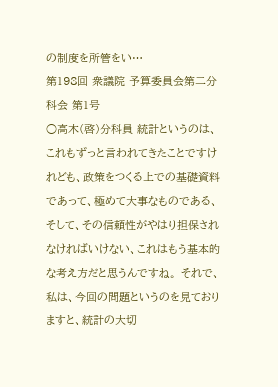の制度を所管をい…
第198回 衆議院 予算委員会第二分科会 第1号
○高木(啓)分科員 統計というのは、これもずっと言われてきたことですけれども、政策をつくる上での基礎資料であって、極めて大事なものである、そして、その信頼性がやはり担保されなければいけない、これはもう基本的な考え方だと思うんですね。 それで、私は、今回の問題というのを見ておりますと、統計の大切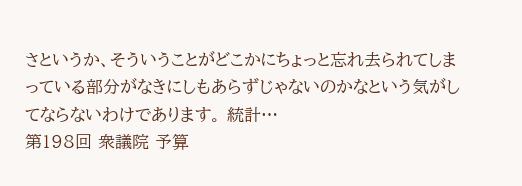さというか、そういうことがどこかにちょっと忘れ去られてしまっている部分がなきにしもあらずじゃないのかなという気がしてならないわけであります。 統計…
第198回 衆議院 予算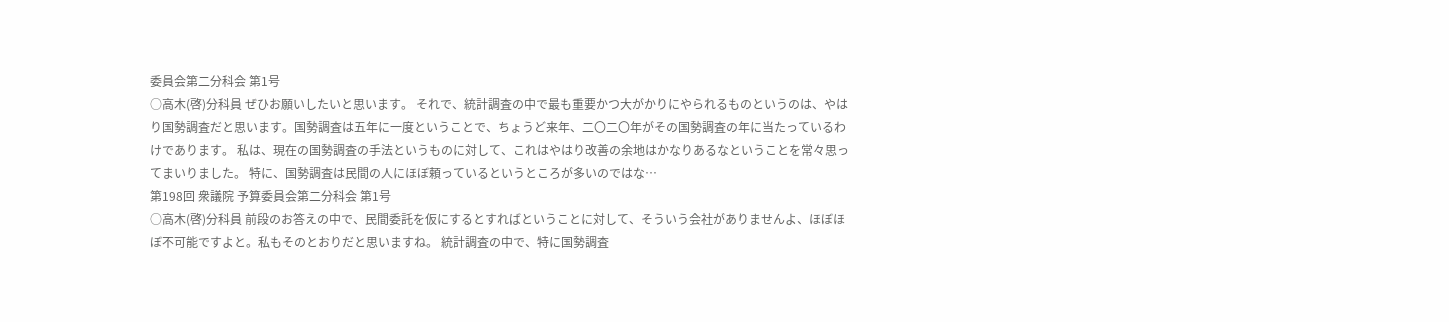委員会第二分科会 第1号
○高木(啓)分科員 ぜひお願いしたいと思います。 それで、統計調査の中で最も重要かつ大がかりにやられるものというのは、やはり国勢調査だと思います。国勢調査は五年に一度ということで、ちょうど来年、二〇二〇年がその国勢調査の年に当たっているわけであります。 私は、現在の国勢調査の手法というものに対して、これはやはり改善の余地はかなりあるなということを常々思ってまいりました。 特に、国勢調査は民間の人にほぼ頼っているというところが多いのではな…
第198回 衆議院 予算委員会第二分科会 第1号
○高木(啓)分科員 前段のお答えの中で、民間委託を仮にするとすればということに対して、そういう会社がありませんよ、ほぼほぼ不可能ですよと。私もそのとおりだと思いますね。 統計調査の中で、特に国勢調査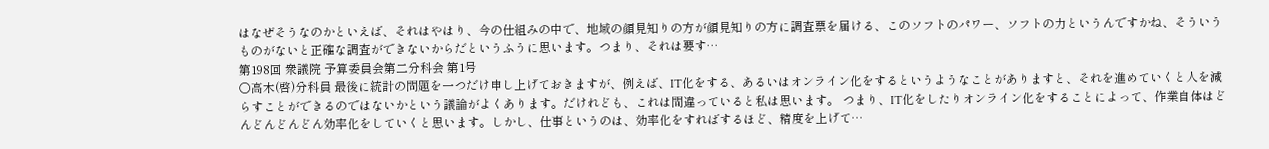はなぜそうなのかといえば、それはやはり、今の仕組みの中で、地域の顔見知りの方が顔見知りの方に調査票を届ける、このソフトのパワー、ソフトの力というんですかね、そういうものがないと正確な調査ができないからだというふうに思います。つまり、それは要す…
第198回 衆議院 予算委員会第二分科会 第1号
○高木(啓)分科員 最後に統計の問題を一つだけ申し上げておきますが、例えば、IT化をする、あるいはオンライン化をするというようなことがありますと、それを進めていくと人を減らすことができるのではないかという議論がよくあります。だけれども、これは間違っていると私は思います。 つまり、IT化をしたりオンライン化をすることによって、作業自体はどんどんどんどん効率化をしていくと思います。しかし、仕事というのは、効率化をすればするほど、精度を上げて…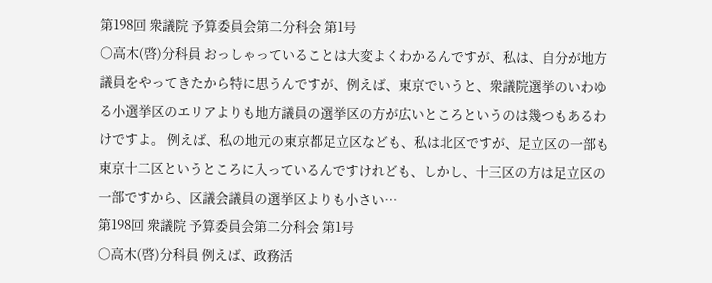第198回 衆議院 予算委員会第二分科会 第1号
○高木(啓)分科員 おっしゃっていることは大変よくわかるんですが、私は、自分が地方議員をやってきたから特に思うんですが、例えば、東京でいうと、衆議院選挙のいわゆる小選挙区のエリアよりも地方議員の選挙区の方が広いところというのは幾つもあるわけですよ。 例えば、私の地元の東京都足立区なども、私は北区ですが、足立区の一部も東京十二区というところに入っているんですけれども、しかし、十三区の方は足立区の一部ですから、区議会議員の選挙区よりも小さい…
第198回 衆議院 予算委員会第二分科会 第1号
○高木(啓)分科員 例えば、政務活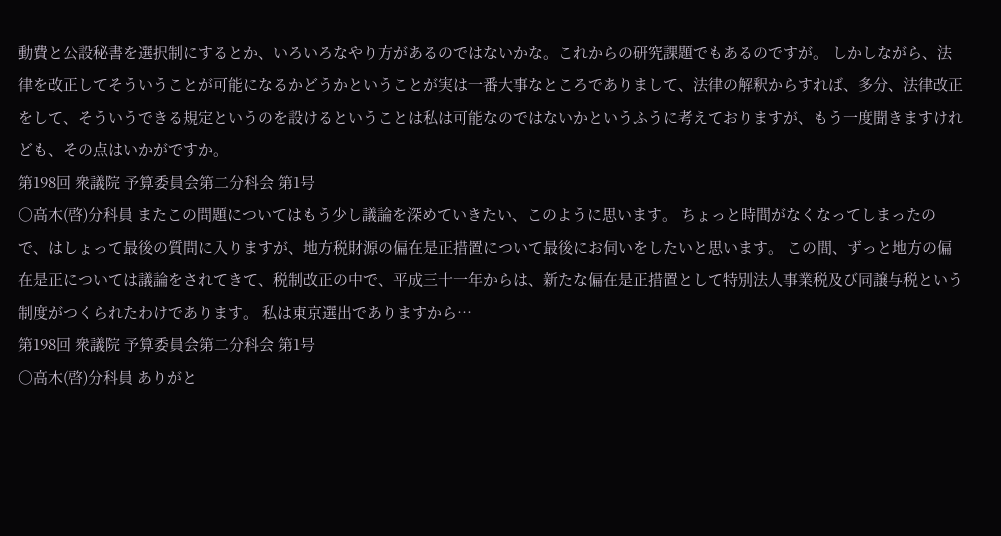動費と公設秘書を選択制にするとか、いろいろなやり方があるのではないかな。これからの研究課題でもあるのですが。 しかしながら、法律を改正してそういうことが可能になるかどうかということが実は一番大事なところでありまして、法律の解釈からすれば、多分、法律改正をして、そういうできる規定というのを設けるということは私は可能なのではないかというふうに考えておりますが、もう一度聞きますけれども、その点はいかがですか。
第198回 衆議院 予算委員会第二分科会 第1号
○高木(啓)分科員 またこの問題についてはもう少し議論を深めていきたい、このように思います。 ちょっと時間がなくなってしまったので、はしょって最後の質問に入りますが、地方税財源の偏在是正措置について最後にお伺いをしたいと思います。 この間、ずっと地方の偏在是正については議論をされてきて、税制改正の中で、平成三十一年からは、新たな偏在是正措置として特別法人事業税及び同譲与税という制度がつくられたわけであります。 私は東京選出でありますから…
第198回 衆議院 予算委員会第二分科会 第1号
○高木(啓)分科員 ありがと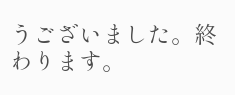うございました。終わります。